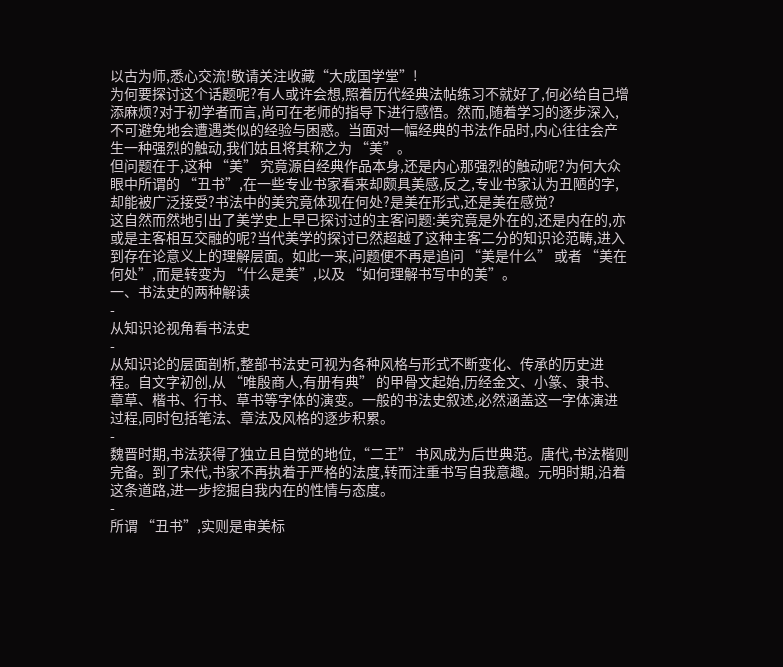以古为师,悉心交流!敬请关注收藏“大成国学堂”!
为何要探讨这个话题呢?有人或许会想,照着历代经典法帖练习不就好了,何必给自己增添麻烦?对于初学者而言,尚可在老师的指导下进行感悟。然而,随着学习的逐步深入,不可避免地会遭遇类似的经验与困惑。当面对一幅经典的书法作品时,内心往往会产生一种强烈的触动,我们姑且将其称之为 “美”。
但问题在于,这种 “美” 究竟源自经典作品本身,还是内心那强烈的触动呢?为何大众眼中所谓的 “丑书”,在一些专业书家看来却颇具美感,反之,专业书家认为丑陋的字,却能被广泛接受?书法中的美究竟体现在何处?是美在形式,还是美在感觉?
这自然而然地引出了美学史上早已探讨过的主客问题:美究竟是外在的,还是内在的,亦或是主客相互交融的呢?当代美学的探讨已然超越了这种主客二分的知识论范畴,进入到存在论意义上的理解层面。如此一来,问题便不再是追问 “美是什么” 或者 “美在何处”,而是转变为 “什么是美”,以及 “如何理解书写中的美”。
一、书法史的两种解读
-
从知识论视角看书法史
-
从知识论的层面剖析,整部书法史可视为各种风格与形式不断变化、传承的历史进程。自文字初创,从 “唯殷商人,有册有典” 的甲骨文起始,历经金文、小篆、隶书、章草、楷书、行书、草书等字体的演变。一般的书法史叙述,必然涵盖这一字体演进过程,同时包括笔法、章法及风格的逐步积累。
-
魏晋时期,书法获得了独立且自觉的地位,“二王” 书风成为后世典范。唐代,书法楷则完备。到了宋代,书家不再执着于严格的法度,转而注重书写自我意趣。元明时期,沿着这条道路,进一步挖掘自我内在的性情与态度。
-
所谓 “丑书”,实则是审美标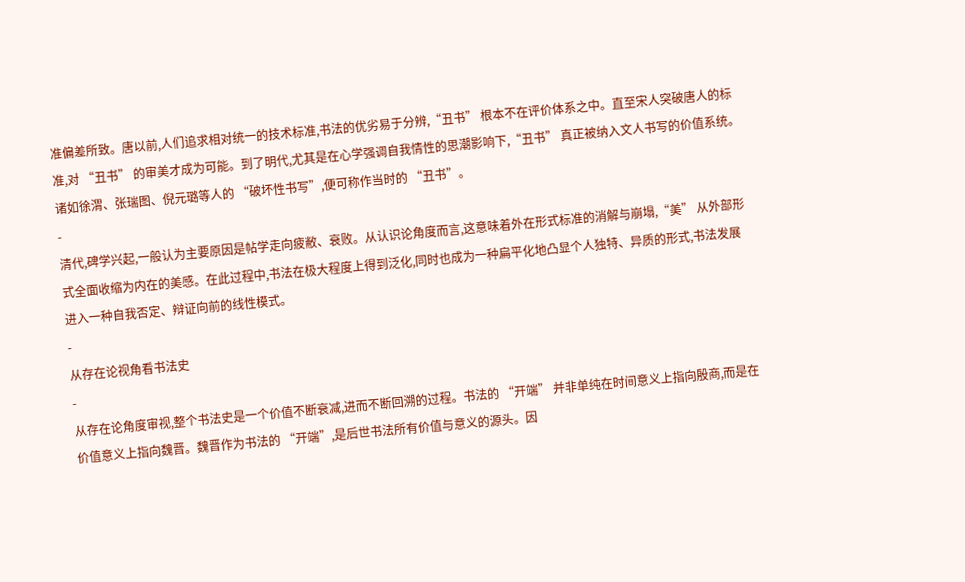准偏差所致。唐以前,人们追求相对统一的技术标准,书法的优劣易于分辨,“丑书” 根本不在评价体系之中。直至宋人突破唐人的标准,对 “丑书” 的审美才成为可能。到了明代,尤其是在心学强调自我情性的思潮影响下,“丑书” 真正被纳入文人书写的价值系统。诸如徐渭、张瑞图、倪元璐等人的 “破坏性书写”,便可称作当时的 “丑书”。
-
清代,碑学兴起,一般认为主要原因是帖学走向疲敝、衰败。从认识论角度而言,这意味着外在形式标准的消解与崩塌,“美” 从外部形式全面收缩为内在的美感。在此过程中,书法在极大程度上得到泛化,同时也成为一种扁平化地凸显个人独特、异质的形式,书法发展进入一种自我否定、辩证向前的线性模式。
-
从存在论视角看书法史
-
从存在论角度审视,整个书法史是一个价值不断衰减,进而不断回溯的过程。书法的 “开端” 并非单纯在时间意义上指向殷商,而是在价值意义上指向魏晋。魏晋作为书法的 “开端”,是后世书法所有价值与意义的源头。因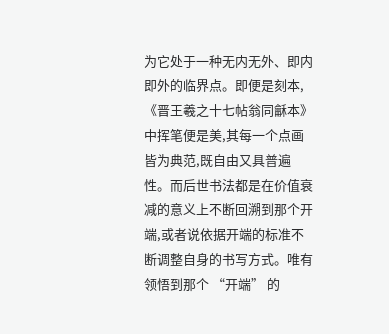为它处于一种无内无外、即内即外的临界点。即便是刻本,《晋王羲之十七帖翁同龢本》中挥笔便是美,其每一个点画皆为典范,既自由又具普遍性。而后世书法都是在价值衰减的意义上不断回溯到那个开端,或者说依据开端的标准不断调整自身的书写方式。唯有领悟到那个 “开端” 的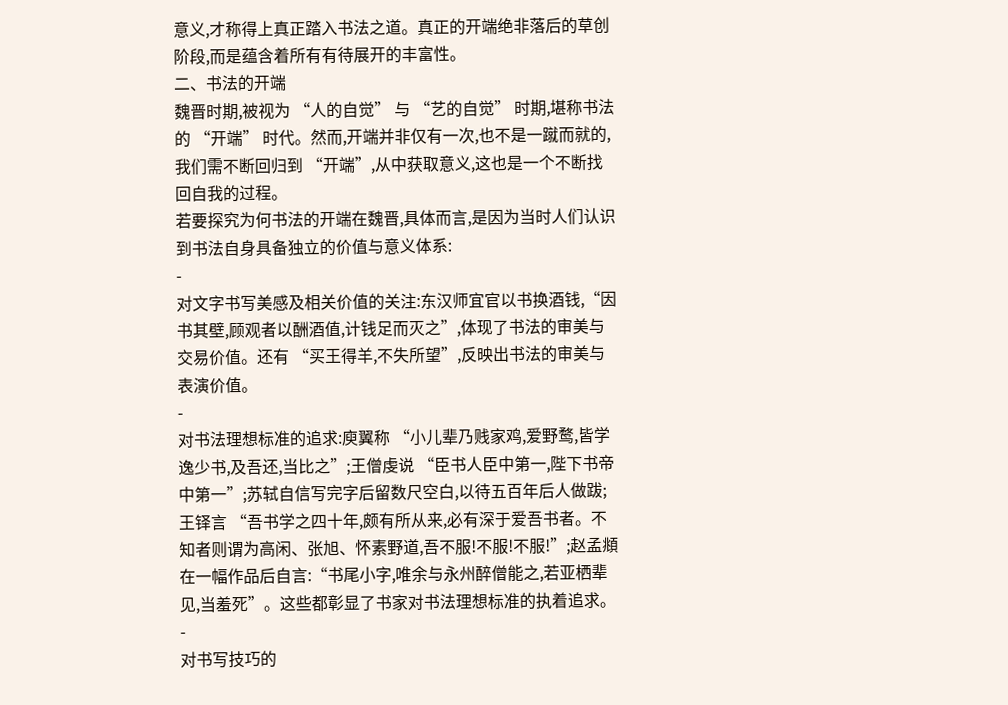意义,才称得上真正踏入书法之道。真正的开端绝非落后的草创阶段,而是蕴含着所有有待展开的丰富性。
二、书法的开端
魏晋时期,被视为 “人的自觉” 与 “艺的自觉” 时期,堪称书法的 “开端” 时代。然而,开端并非仅有一次,也不是一蹴而就的,我们需不断回归到 “开端”,从中获取意义,这也是一个不断找回自我的过程。
若要探究为何书法的开端在魏晋,具体而言,是因为当时人们认识到书法自身具备独立的价值与意义体系:
-
对文字书写美感及相关价值的关注:东汉师宜官以书换酒钱,“因书其壁,顾观者以酬酒值,计钱足而灭之”,体现了书法的审美与交易价值。还有 “买王得羊,不失所望”,反映出书法的审美与表演价值。
-
对书法理想标准的追求:庾翼称 “小儿辈乃贱家鸡,爱野鹜,皆学逸少书,及吾还,当比之”;王僧虔说 “臣书人臣中第一,陛下书帝中第一”;苏轼自信写完字后留数尺空白,以待五百年后人做跋;王铎言 “吾书学之四十年,颇有所从来,必有深于爱吾书者。不知者则谓为高闲、张旭、怀素野道,吾不服!不服!不服!”;赵孟頫在一幅作品后自言:“书尾小字,唯余与永州醉僧能之,若亚栖辈见,当羞死”。这些都彰显了书家对书法理想标准的执着追求。
-
对书写技巧的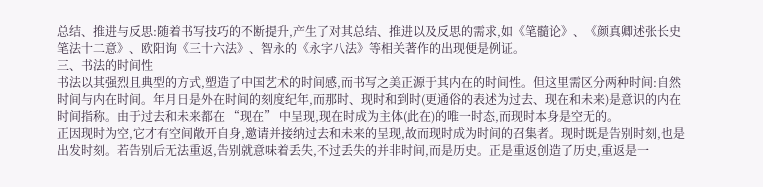总结、推进与反思:随着书写技巧的不断提升,产生了对其总结、推进以及反思的需求,如《笔髓论》、《颜真卿述张长史笔法十二意》、欧阳询《三十六法》、智永的《永字八法》等相关著作的出现便是例证。
三、书法的时间性
书法以其强烈且典型的方式,塑造了中国艺术的时间感,而书写之美正源于其内在的时间性。但这里需区分两种时间:自然时间与内在时间。年月日是外在时间的刻度纪年,而那时、现时和到时(更通俗的表述为过去、现在和未来)是意识的内在时间指称。由于过去和未来都在 “现在” 中呈现,现在时成为主体(此在)的唯一时态,而现时本身是空无的。
正因现时为空,它才有空间敞开自身,邀请并接纳过去和未来的呈现,故而现时成为时间的召集者。现时既是告别时刻,也是出发时刻。若告别后无法重返,告别就意味着丢失,不过丢失的并非时间,而是历史。正是重返创造了历史,重返是一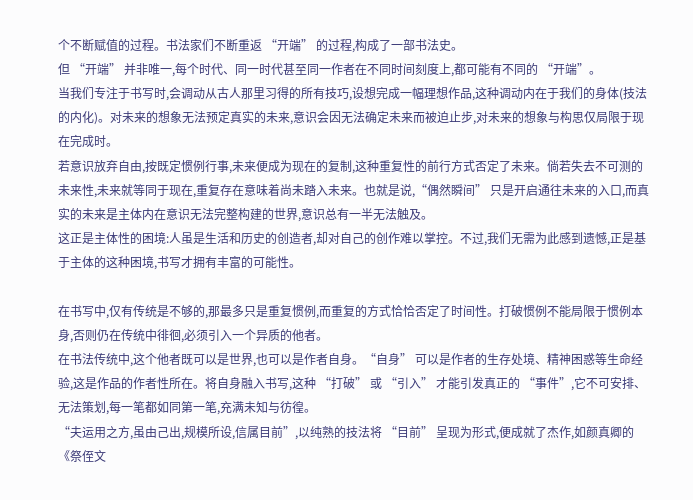个不断赋值的过程。书法家们不断重返 “开端” 的过程,构成了一部书法史。
但 “开端” 并非唯一,每个时代、同一时代甚至同一作者在不同时间刻度上,都可能有不同的 “开端”。
当我们专注于书写时,会调动从古人那里习得的所有技巧,设想完成一幅理想作品,这种调动内在于我们的身体(技法的内化)。对未来的想象无法预定真实的未来,意识会因无法确定未来而被迫止步,对未来的想象与构思仅局限于现在完成时。
若意识放弃自由,按既定惯例行事,未来便成为现在的复制,这种重复性的前行方式否定了未来。倘若失去不可测的未来性,未来就等同于现在,重复存在意味着尚未踏入未来。也就是说,“偶然瞬间” 只是开启通往未来的入口,而真实的未来是主体内在意识无法完整构建的世界,意识总有一半无法触及。
这正是主体性的困境:人虽是生活和历史的创造者,却对自己的创作难以掌控。不过,我们无需为此感到遗憾,正是基于主体的这种困境,书写才拥有丰富的可能性。

在书写中,仅有传统是不够的,那最多只是重复惯例,而重复的方式恰恰否定了时间性。打破惯例不能局限于惯例本身,否则仍在传统中徘徊,必须引入一个异质的他者。
在书法传统中,这个他者既可以是世界,也可以是作者自身。“自身” 可以是作者的生存处境、精神困惑等生命经验,这是作品的作者性所在。将自身融入书写,这种 “打破” 或 “引入” 才能引发真正的 “事件”,它不可安排、无法策划,每一笔都如同第一笔,充满未知与彷徨。
“夫运用之方,虽由己出,规模所设,信属目前”,以纯熟的技法将 “目前” 呈现为形式,便成就了杰作,如颜真卿的《祭侄文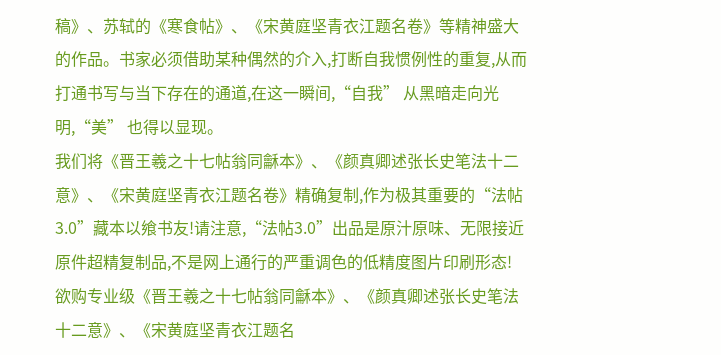稿》、苏轼的《寒食帖》、《宋黄庭坚青衣江题名卷》等精神盛大的作品。书家必须借助某种偶然的介入,打断自我惯例性的重复,从而打通书写与当下存在的通道,在这一瞬间,“自我” 从黑暗走向光明,“美” 也得以显现。
我们将《晋王羲之十七帖翁同龢本》、《颜真卿述张长史笔法十二意》、《宋黄庭坚青衣江题名卷》精确复制,作为极其重要的“法帖3.0”藏本以飨书友!请注意,“法帖3.0”出品是原汁原味、无限接近原件超精复制品,不是网上通行的严重调色的低精度图片印刷形态!
欲购专业级《晋王羲之十七帖翁同龢本》、《颜真卿述张长史笔法十二意》、《宋黄庭坚青衣江题名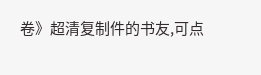卷》超清复制件的书友,可点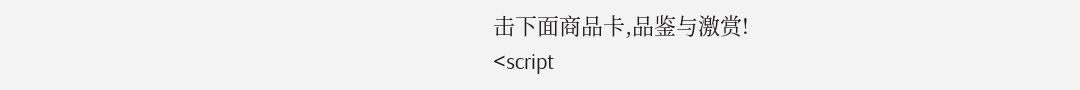击下面商品卡,品鉴与激赏!
<script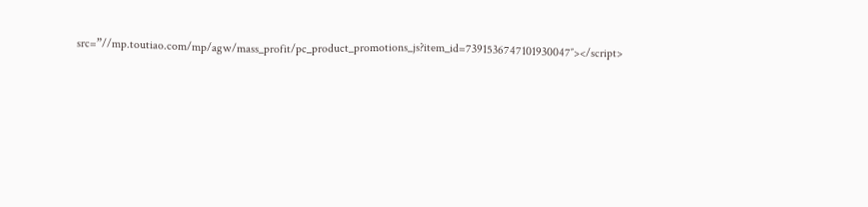src=”//mp.toutiao.com/mp/agw/mass_profit/pc_product_promotions_js?item_id=7391536747101930047″></script>